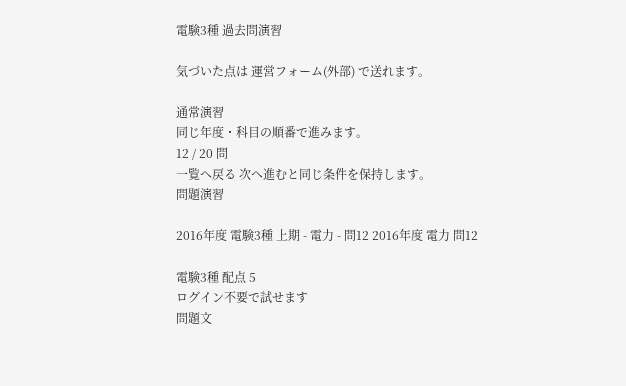電験3種 過去問演習

気づいた点は 運営フォーム(外部) で送れます。

通常演習
同じ年度・科目の順番で進みます。
12 / 20 問
一覧へ戻る 次へ進むと同じ条件を保持します。
問題演習

2016年度 電験3種 上期 - 電力 - 問12 2016年度 電力 問12

電験3種 配点 5
ログイン不要で試せます
問題文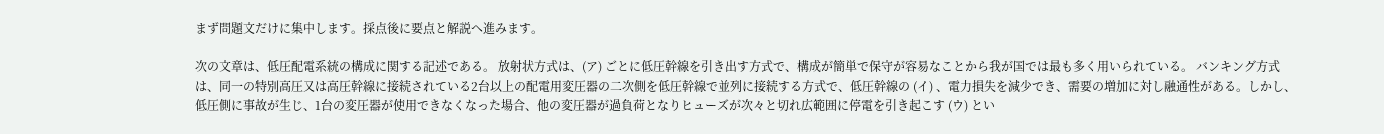まず問題文だけに集中します。採点後に要点と解説へ進みます。

次の文章は、低圧配電系統の構成に関する記述である。 放射状方式は、(ア) ごとに低圧幹線を引き出す方式で、構成が簡単で保守が容易なことから我が国では最も多く用いられている。 バンキング方式は、同一の特別高圧又は高圧幹線に接続されている2台以上の配電用変圧器の二次側を低圧幹線で並列に接続する方式で、低圧幹線の (イ) 、電力損失を減少でき、需要の増加に対し融通性がある。しかし、低圧側に事故が生じ、1台の変圧器が使用できなくなった場合、他の変圧器が過負荷となりヒューズが次々と切れ広範囲に停電を引き起こす (ウ) とい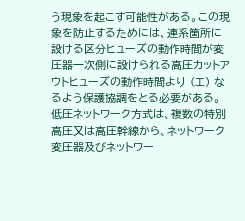う現象を起こす可能性がある。この現象を防止するためには、連系箇所に設ける区分ヒューズの動作時間が変圧器一次側に設けられる高圧カットアウトヒューズの動作時間より (エ) なるよう保護協調をとる必要がある。 低圧ネットワーク方式は、複数の特別高圧又は高圧幹線から、ネットワーク変圧器及びネットワー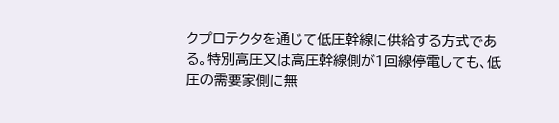クプロテクタを通じて低圧幹線に供給する方式である。特別高圧又は高圧幹線側が1回線停電しても、低圧の需要家側に無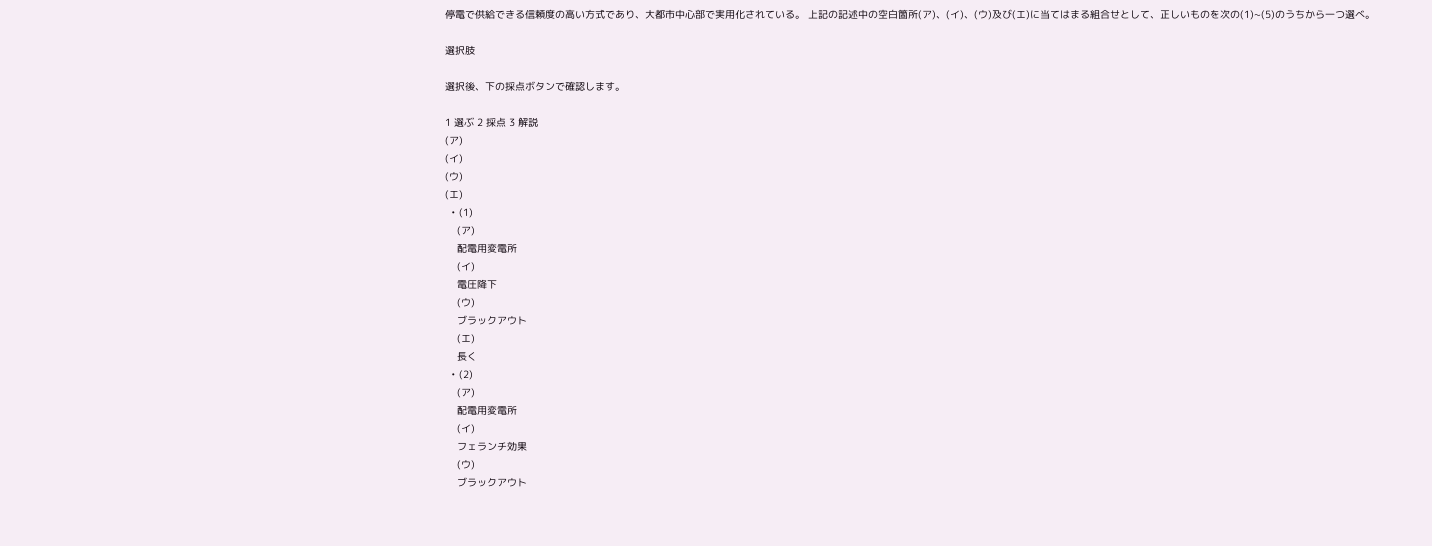停電で供給できる信頼度の高い方式であり、大都市中心部で実用化されている。 上記の記述中の空白箇所(ア)、(イ)、(ウ)及び(エ)に当てはまる組合せとして、正しいものを次の(1)~(5)のうちから一つ選べ。

選択肢

選択後、下の採点ボタンで確認します。

1 選ぶ 2 採点 3 解説
(ア)
(イ)
(ウ)
(エ)
  • (1)
    (ア)
    配電用変電所
    (イ)
    電圧降下
    (ウ)
    ブラックアウト
    (エ)
    長く
  • (2)
    (ア)
    配電用変電所
    (イ)
    フェランチ効果
    (ウ)
    ブラックアウト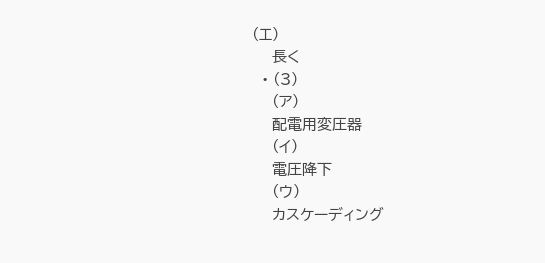(エ)
    長く
  • (3)
    (ア)
    配電用変圧器
    (イ)
    電圧降下
    (ウ)
    カスケーディング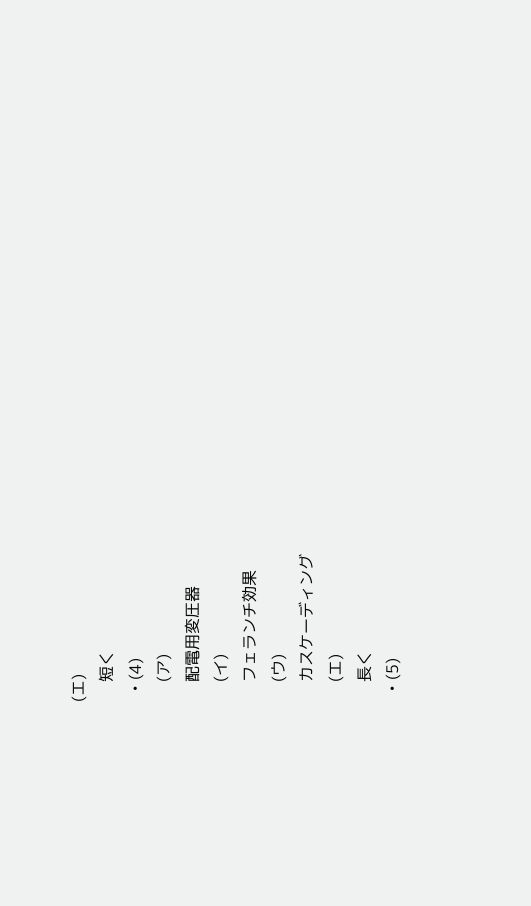(エ)
    短く
  • (4)
    (ア)
    配電用変圧器
    (イ)
    フェランチ効果
    (ウ)
    カスケーディング
    (エ)
    長く
  • (5)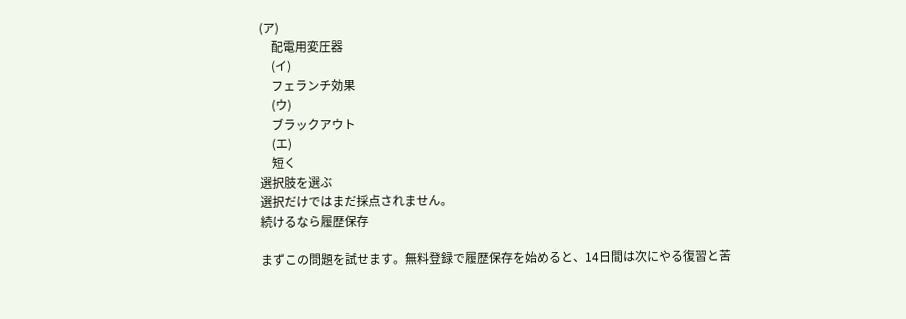(ア)
    配電用変圧器
    (イ)
    フェランチ効果
    (ウ)
    ブラックアウト
    (エ)
    短く
選択肢を選ぶ
選択だけではまだ採点されません。
続けるなら履歴保存

まずこの問題を試せます。無料登録で履歴保存を始めると、14日間は次にやる復習と苦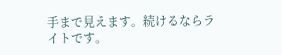手まで見えます。続けるならライトです。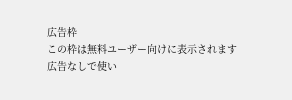広告枠
この枠は無料ユーザー向けに表示されます
広告なしで使い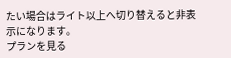たい場合はライト以上へ切り替えると非表示になります。
プランを見る